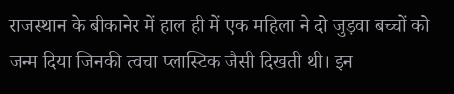राजस्थान के बीकानेर में हाल ही में एक महिला ने दो जुड़वा बच्चों को जन्म दिया जिनकी त्वचा प्लास्टिक जैसी दिखती थी। इन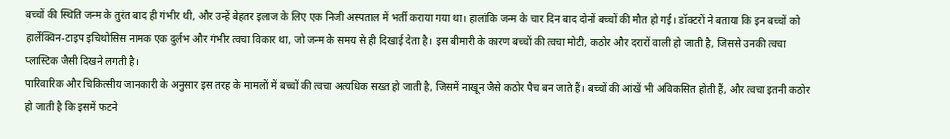बच्चों की स्थिति जन्म के तुरंत बाद ही गंभीर थी, और उन्हें बेहतर इलाज के लिए एक निजी अस्पताल में भर्ती कराया गया था। हालांकि जन्म के चार दिन बाद दोनों बच्चों की मौत हो गई। डॉक्टरों ने बताया कि इन बच्चों को हार्लेक्विन-टाइप इचिथोसिस नामक एक दुर्लभ और गंभीर त्वचा विकार था, जो जन्म के समय से ही दिखाई देता है। इस बीमारी के कारण बच्चों की त्वचा मोटी, कठोर और दरारों वाली हो जाती है, जिससे उनकी त्वचा प्लास्टिक जैसी दिखने लगती है।
पारिवारिक और चिकित्सीय जानकारी के अनुसार इस तरह के मामलों में बच्चों की त्वचा अत्यधिक सख्त हो जाती है, जिसमें नाखून जैसे कठोर पैच बन जाते हैं। बच्चों की आंखें भी अविकसित होती हैं, और त्वचा इतनी कठोर हो जाती है कि इसमें फटने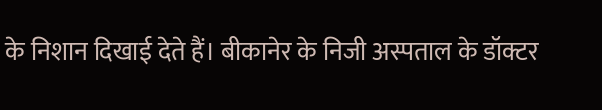के निशान दिखाई देते हैं। बीकानेर के निजी अस्पताल के डॉक्टर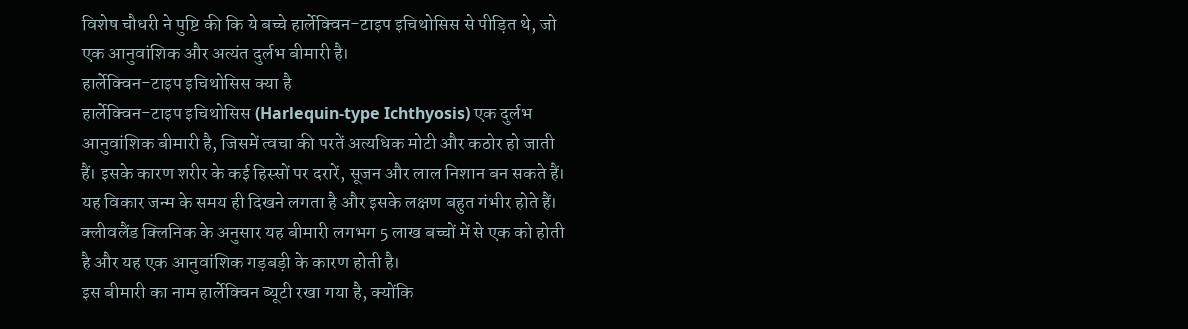विशेष चौधरी ने पुष्टि की कि ये बच्चे हार्लेक्विन-टाइप इचिथोसिस से पीड़ित थे, जो एक आनुवांशिक और अत्यंत दुर्लभ बीमारी है।
हार्लेक्विन-टाइप इचिथोसिस क्या है
हार्लेक्विन-टाइप इचिथोसिस (Harlequin-type Ichthyosis) एक दुर्लभ आनुवांशिक बीमारी है, जिसमें त्वचा की परतें अत्यधिक मोटी और कठोर हो जाती हैं। इसके कारण शरीर के कई हिस्सों पर दरारें, सूजन और लाल निशान बन सकते हैं। यह विकार जन्म के समय ही दिखने लगता है और इसके लक्षण बहुत गंभीर होते हैं। क्लीवलैंड क्लिनिक के अनुसार यह बीमारी लगभग 5 लाख बच्चों में से एक को होती है और यह एक आनुवांशिक गड़बड़ी के कारण होती है।
इस बीमारी का नाम हार्लेक्विन ब्यूटी रखा गया है, क्योंकि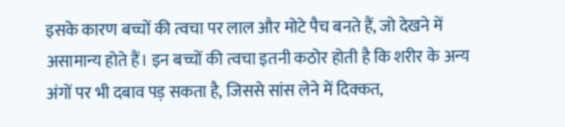इसके कारण बच्चों की त्वचा पर लाल और मोटे पैच बनते हैं, जो देखने में असामान्य होते हैं। इन बच्चों की त्वचा इतनी कठोर होती है कि शरीर के अन्य अंगों पर भी दबाव पड़ सकता है, जिससे सांस लेने में दिक्कत,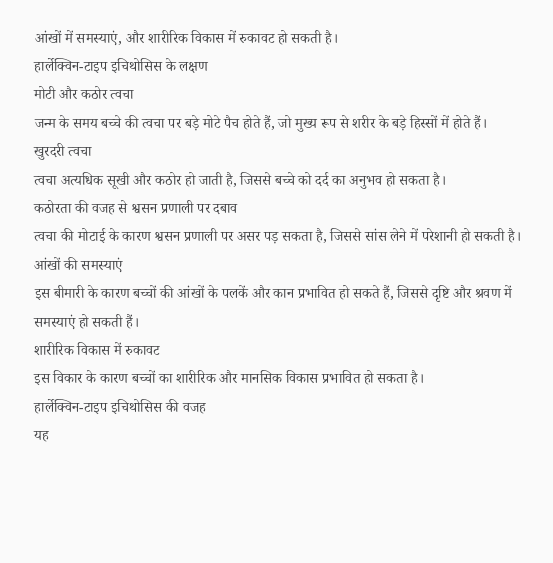आंखों में समस्याएं, और शारीरिक विकास में रुकावट हो सकती है।
हार्लेक्विन-टाइप इचिथोसिस के लक्षण
मोटी और कठोर त्वचा
जन्म के समय बच्चे की त्वचा पर बड़े मोटे पैच होते हैं, जो मुख्य रूप से शरीर के बड़े हिस्सों में होते हैं।
खुरदरी त्वचा
त्वचा अत्यधिक सूखी और कठोर हो जाती है, जिससे बच्चे को दर्द का अनुभव हो सकता है।
कठोरता की वजह से श्वसन प्रणाली पर दबाव
त्वचा की मोटाई के कारण श्वसन प्रणाली पर असर पड़ सकता है, जिससे सांस लेने में परेशानी हो सकती है।
आंखों की समस्याएं
इस बीमारी के कारण बच्चों की आंखों के पलकें और कान प्रभावित हो सकते हैं, जिससे दृष्टि और श्रवण में समस्याएं हो सकती हैं।
शारीरिक विकास में रुकावट
इस विकार के कारण बच्चों का शारीरिक और मानसिक विकास प्रभावित हो सकता है।
हार्लेक्विन-टाइप इचिथोसिस की वजह
यह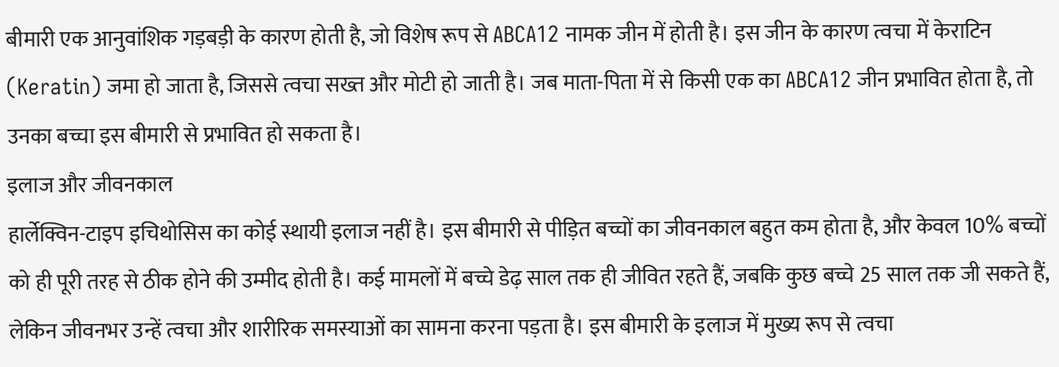बीमारी एक आनुवांशिक गड़बड़ी के कारण होती है, जो विशेष रूप से ABCA12 नामक जीन में होती है। इस जीन के कारण त्वचा में केराटिन (Keratin) जमा हो जाता है, जिससे त्वचा सख्त और मोटी हो जाती है। जब माता-पिता में से किसी एक का ABCA12 जीन प्रभावित होता है, तो उनका बच्चा इस बीमारी से प्रभावित हो सकता है।
इलाज और जीवनकाल
हार्लेक्विन-टाइप इचिथोसिस का कोई स्थायी इलाज नहीं है। इस बीमारी से पीड़ित बच्चों का जीवनकाल बहुत कम होता है, और केवल 10% बच्चों को ही पूरी तरह से ठीक होने की उम्मीद होती है। कई मामलों में बच्चे डेढ़ साल तक ही जीवित रहते हैं, जबकि कुछ बच्चे 25 साल तक जी सकते हैं, लेकिन जीवनभर उन्हें त्वचा और शारीरिक समस्याओं का सामना करना पड़ता है। इस बीमारी के इलाज में मुख्य रूप से त्वचा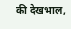की देखभाल,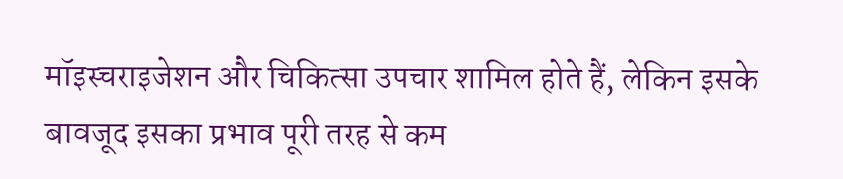मॉइस्चराइजेशन और चिकित्सा उपचार शामिल होते हैं, लेकिन इसके बावजूद इसका प्रभाव पूरी तरह से कम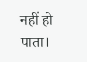नहीं हो पाता।